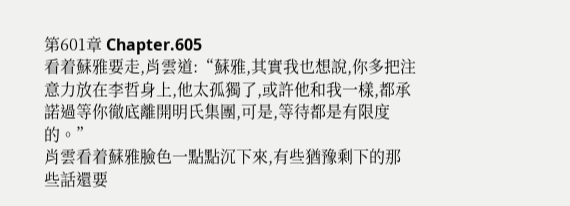第601章 Chapter.605
看着蘇雅要走,肖雲道:“蘇雅,其實我也想說,你多把注意力放在李哲身上,他太孤獨了,或許他和我一樣,都承諾過等你徹底離開明氏集團,可是,等待都是有限度的。”
肖雲看着蘇雅臉色一點點沉下來,有些猶豫剩下的那些話還要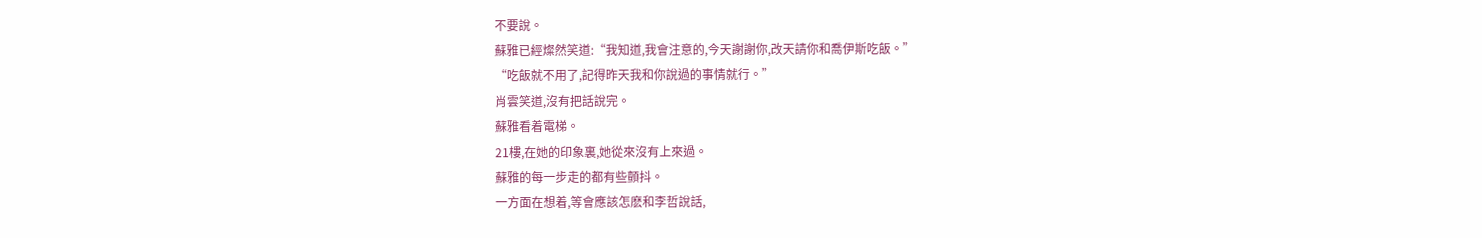不要說。
蘇雅已經燦然笑道:“我知道,我會注意的,今天謝謝你,改天請你和喬伊斯吃飯。”
“吃飯就不用了,記得昨天我和你說過的事情就行。”
肖雲笑道,沒有把話說完。
蘇雅看着電梯。
21樓,在她的印象裏,她從來沒有上來過。
蘇雅的每一步走的都有些顫抖。
一方面在想着,等會應該怎麽和李哲說話,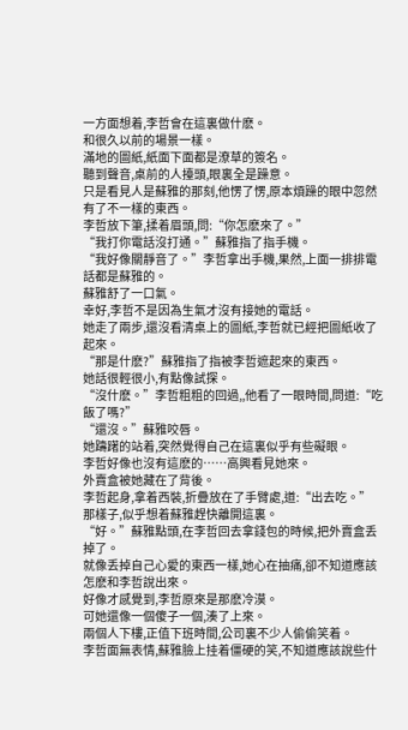一方面想着,李哲會在這裏做什麽。
和很久以前的場景一樣。
滿地的圖紙,紙面下面都是潦草的簽名。
聽到聲音,桌前的人擡頭,眼裏全是躁意。
只是看見人是蘇雅的那刻,他愣了愣,原本煩躁的眼中忽然有了不一樣的東西。
李哲放下筆,揉着眉頭,問:“你怎麽來了。”
“我打你電話沒打通。”蘇雅指了指手機。
“我好像關靜音了。”李哲拿出手機,果然,上面一排排電話都是蘇雅的。
蘇雅舒了一口氣。
幸好,李哲不是因為生氣才沒有接她的電話。
她走了兩步,還沒看清桌上的圖紙,李哲就已經把圖紙收了起來。
“那是什麽?”蘇雅指了指被李哲遮起來的東西。
她話很輕很小,有點像試探。
“沒什麽。”李哲粗粗的回過,,他看了一眼時間,問道:“吃飯了嗎?”
“還沒。”蘇雅咬唇。
她躊躇的站着,突然覺得自己在這裏似乎有些礙眼。
李哲好像也沒有這麽的……高興看見她來。
外賣盒被她藏在了背後。
李哲起身,拿着西裝,折疊放在了手臂處,道:“出去吃。”
那樣子,似乎想着蘇雅趕快離開這裏。
“好。”蘇雅點頭,在李哲回去拿錢包的時候,把外賣盒丢掉了。
就像丢掉自己心愛的東西一樣,她心在抽痛,卻不知道應該怎麽和李哲說出來。
好像才感覺到,李哲原來是那麽冷漠。
可她還像一個傻子一個,湊了上來。
兩個人下樓,正值下班時間,公司裏不少人偷偷笑着。
李哲面無表情,蘇雅臉上挂着僵硬的笑,不知道應該說些什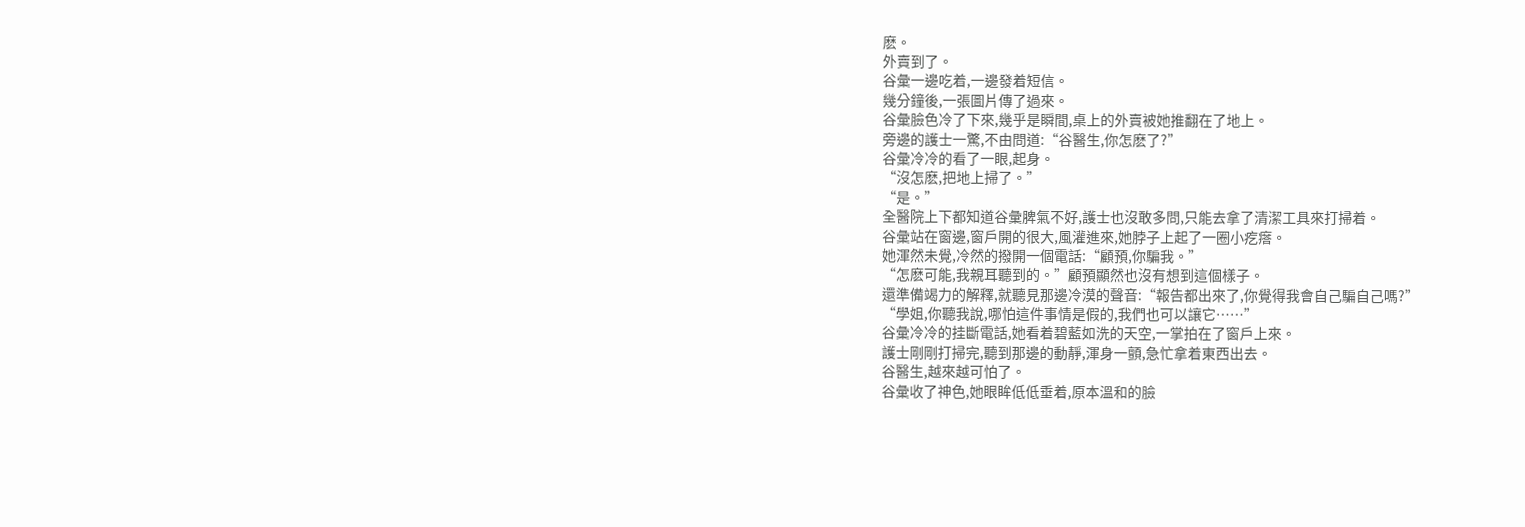麽。
外賣到了。
谷彙一邊吃着,一邊發着短信。
幾分鐘後,一張圖片傳了過來。
谷彙臉色冷了下來,幾乎是瞬間,桌上的外賣被她推翻在了地上。
旁邊的護士一驚,不由問道:“谷醫生,你怎麽了?”
谷彙冷冷的看了一眼,起身。
“沒怎麽,把地上掃了。”
“是。”
全醫院上下都知道谷彙脾氣不好,護士也沒敢多問,只能去拿了清潔工具來打掃着。
谷彙站在窗邊,窗戶開的很大,風灌進來,她脖子上起了一圈小疙瘩。
她渾然未覺,冷然的撥開一個電話:“顧預,你騙我。”
“怎麽可能,我親耳聽到的。”顧預顯然也沒有想到這個樣子。
還準備竭力的解釋,就聽見那邊冷漠的聲音:“報告都出來了,你覺得我會自己騙自己嗎?”
“學姐,你聽我說,哪怕這件事情是假的,我們也可以讓它……”
谷彙冷冷的挂斷電話,她看着碧藍如洗的天空,一掌拍在了窗戶上來。
護士剛剛打掃完,聽到那邊的動靜,渾身一顫,急忙拿着東西出去。
谷醫生,越來越可怕了。
谷彙收了神色,她眼眸低低垂着,原本溫和的臉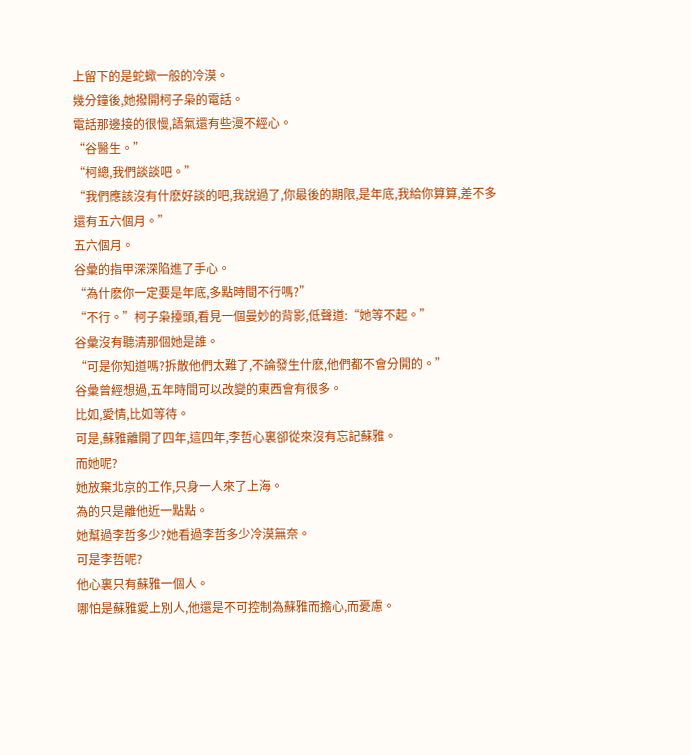上留下的是蛇蠍一般的冷漠。
幾分鐘後,她撥開柯子枭的電話。
電話那邊接的很慢,語氣還有些漫不經心。
“谷醫生。”
“柯總,我們談談吧。”
“我們應該沒有什麽好談的吧,我說過了,你最後的期限,是年底,我給你算算,差不多還有五六個月。”
五六個月。
谷彙的指甲深深陷進了手心。
“為什麽你一定要是年底,多點時間不行嗎?”
“不行。”柯子枭擡頭,看見一個曼妙的背影,低聲道:“她等不起。”
谷彙沒有聽清那個她是誰。
“可是你知道嗎?拆散他們太難了,不論發生什麽,他們都不會分開的。”
谷彙曾經想過,五年時間可以改變的東西會有很多。
比如,愛情,比如等待。
可是,蘇雅離開了四年,這四年,李哲心裏卻從來沒有忘記蘇雅。
而她呢?
她放棄北京的工作,只身一人來了上海。
為的只是離他近一點點。
她幫過李哲多少?她看過李哲多少冷漠無奈。
可是李哲呢?
他心裏只有蘇雅一個人。
哪怕是蘇雅愛上別人,他還是不可控制為蘇雅而擔心,而憂慮。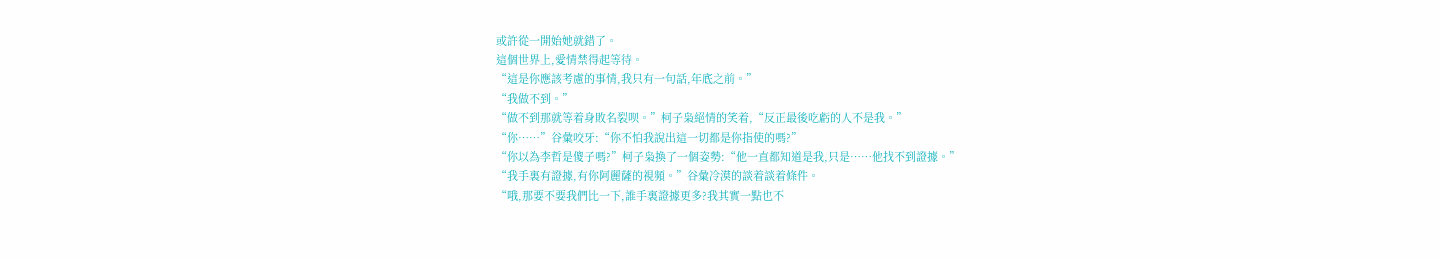或許從一開始她就錯了。
這個世界上,愛情禁得起等待。
“這是你應該考慮的事情,我只有一句話,年底之前。”
“我做不到。”
“做不到那就等着身敗名裂呗。”柯子枭絕情的笑着,“反正最後吃虧的人不是我。”
“你……”谷彙咬牙:“你不怕我說出這一切都是你指使的嗎?”
“你以為李哲是傻子嗎?”柯子枭換了一個姿勢:“他一直都知道是我,只是……他找不到證據。”
“我手裏有證據,有你阿麗薩的視頻。”谷彙冷漠的談着談着條件。
“哦,那要不要我們比一下,誰手裏證據更多?我其實一點也不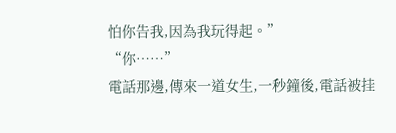怕你告我,因為我玩得起。”
“你……”
電話那邊,傳來一道女生,一秒鐘後,電話被挂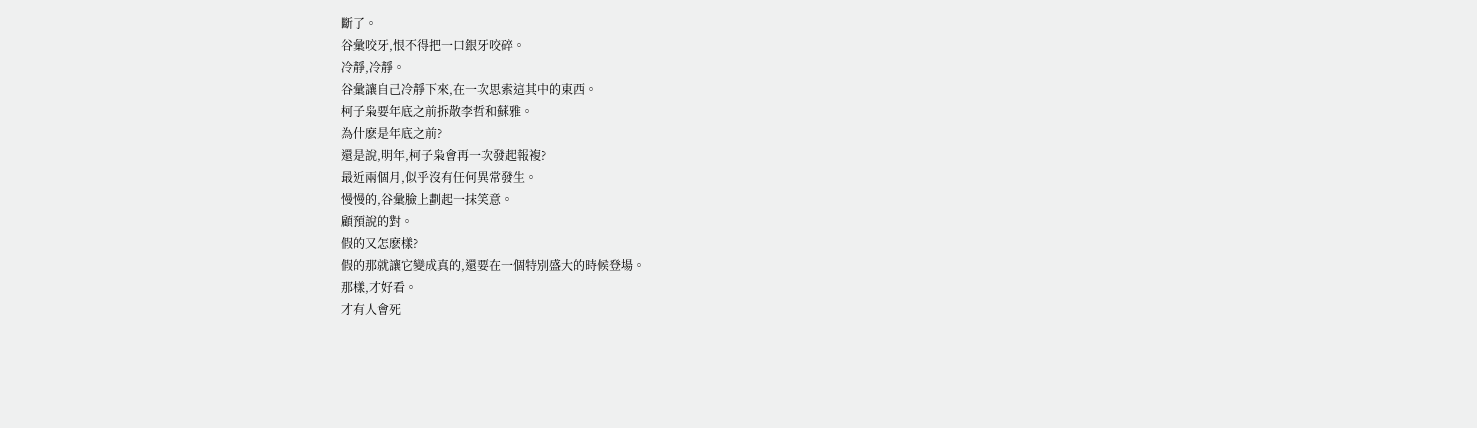斷了。
谷彙咬牙,恨不得把一口銀牙咬碎。
冷靜,冷靜。
谷彙讓自己冷靜下來,在一次思索這其中的東西。
柯子枭要年底之前拆散李哲和蘇雅。
為什麽是年底之前?
還是說,明年,柯子枭會再一次發起報複?
最近兩個月,似乎沒有任何異常發生。
慢慢的,谷彙臉上劃起一抹笑意。
顧預說的對。
假的又怎麽樣?
假的那就讓它變成真的,還要在一個特別盛大的時候登場。
那樣,才好看。
才有人會死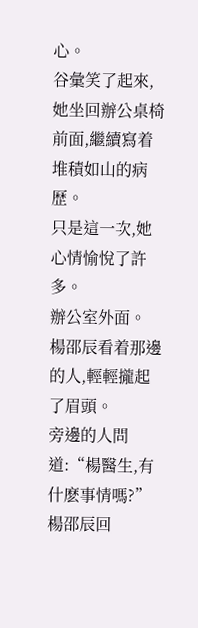心。
谷彙笑了起來,她坐回辦公桌椅前面,繼續寫着堆積如山的病歷。
只是這一次,她心情愉悅了許多。
辦公室外面。
楊邵辰看着那邊的人,輕輕攏起了眉頭。
旁邊的人問道:“楊醫生,有什麽事情嗎?”
楊邵辰回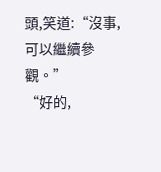頭,笑道:“沒事,可以繼續參觀。”
“好的,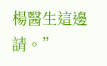楊醫生這邊請。”